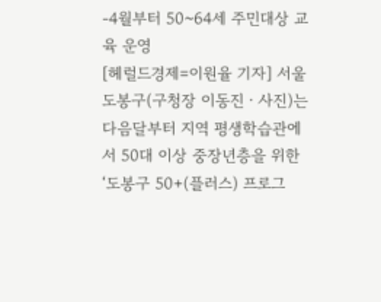-4월부터 50~64세 주민대상 교육 운영
[헤럴드경제=이원율 기자] 서울 도봉구(구청장 이동진ㆍ사진)는 다음달부터 지역 평생학습관에서 50대 이상 중장년층을 위한 ‘도봉구 50+(플러스) 프로그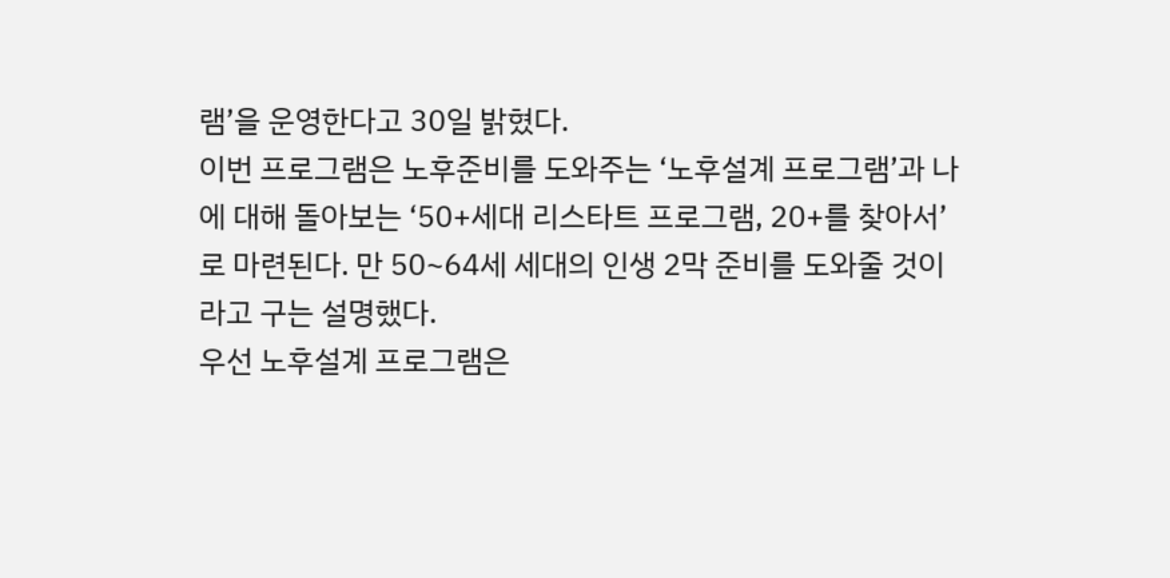램’을 운영한다고 30일 밝혔다.
이번 프로그램은 노후준비를 도와주는 ‘노후설계 프로그램’과 나에 대해 돌아보는 ‘50+세대 리스타트 프로그램, 20+를 찾아서’로 마련된다. 만 50~64세 세대의 인생 2막 준비를 도와줄 것이라고 구는 설명했다.
우선 노후설계 프로그램은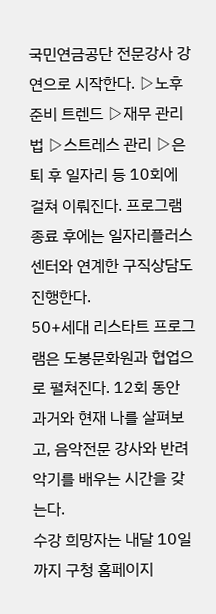국민연금공단 전문강사 강연으로 시작한다. ▷노후준비 트렌드 ▷재무 관리법 ▷스트레스 관리 ▷은퇴 후 일자리 등 10회에 걸쳐 이뤄진다. 프로그램 종료 후에는 일자리플러스센터와 연계한 구직상담도 진행한다.
50+세대 리스타트 프로그램은 도봉문화원과 협업으로 펼쳐진다. 12회 동안 과거와 현재 나를 살펴보고, 음악전문 강사와 반려 악기를 배우는 시간을 갖는다.
수강 희망자는 내달 10일까지 구청 홈페이지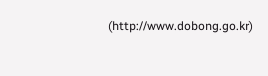(http://www.dobong.go.kr)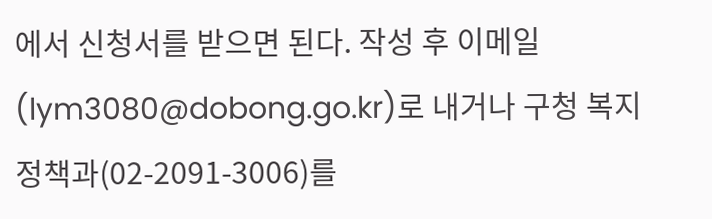에서 신청서를 받으면 된다. 작성 후 이메일(lym3080@dobong.go.kr)로 내거나 구청 복지정책과(02-2091-3006)를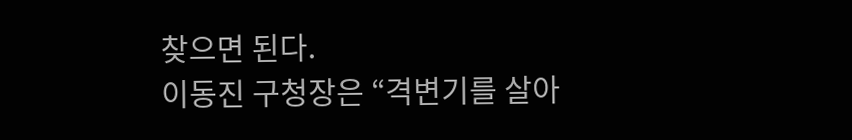찾으면 된다.
이동진 구청장은 “격변기를 살아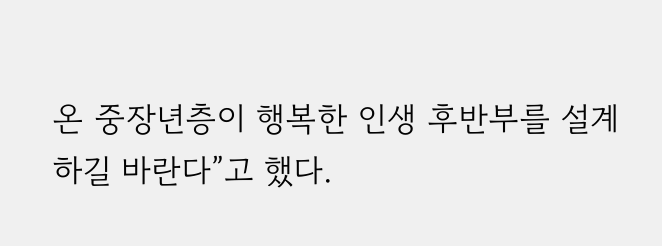온 중장년층이 행복한 인생 후반부를 설계하길 바란다”고 했다.